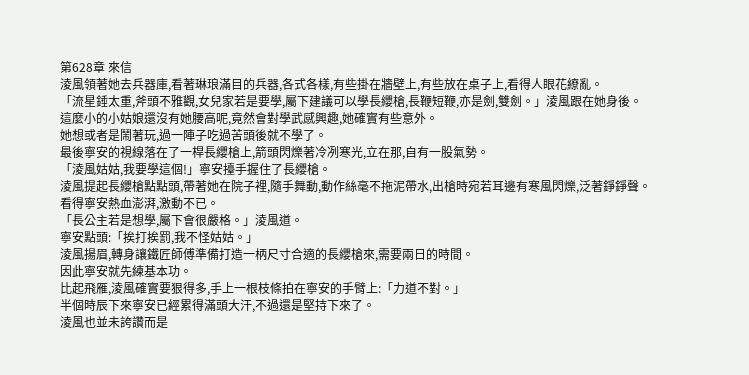第628章 來信
淩風領著她去兵器庫,看著琳琅滿目的兵器,各式各樣,有些掛在牆壁上,有些放在桌子上,看得人眼花繚亂。
「流星錘太重,斧頭不雅觀,女兒家若是要學,屬下建議可以學長纓槍,長鞭短鞭,亦是劍,雙劍。」淩風跟在她身後。
這麼小的小姑娘還沒有她腰高呢,竟然會對學武感興趣,她確實有些意外。
她想或者是鬧著玩,過一陣子吃過苦頭後就不學了。
最後寧安的視線落在了一桿長纓槍上,箭頭閃爍著冷冽寒光,立在那,自有一股氣勢。
「淩風姑姑,我要學這個!」寧安擡手握住了長纓槍。
淩風提起長纓槍點點頭,帶著她在院子裡,隨手舞動,動作絲毫不拖泥帶水,出槍時宛若耳邊有寒風閃爍,泛著錚錚聲。
看得寧安熱血澎湃,激動不已。
「長公主若是想學,屬下會很嚴格。」淩風道。
寧安點頭:「挨打挨罰,我不怪姑姑。」
淩風揚眉,轉身讓鐵匠師傅準備打造一柄尺寸合適的長纓槍來,需要兩日的時間。
因此寧安就先練基本功。
比起飛雁,淩風確實要狠得多,手上一根枝條拍在寧安的手臂上:「力道不對。」
半個時辰下來寧安已經累得滿頭大汗,不過還是堅持下來了。
淩風也並未誇讚而是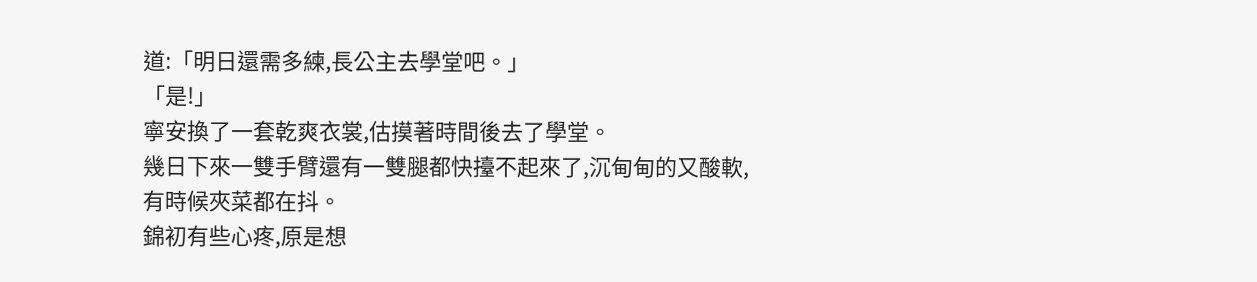道:「明日還需多練,長公主去學堂吧。」
「是!」
寧安換了一套乾爽衣裳,估摸著時間後去了學堂。
幾日下來一雙手臂還有一雙腿都快擡不起來了,沉甸甸的又酸軟,有時候夾菜都在抖。
錦初有些心疼,原是想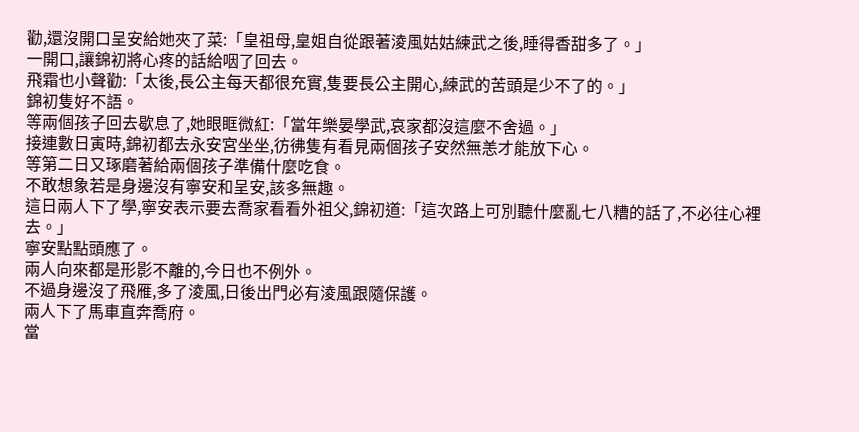勸,還沒開口呈安給她夾了菜:「皇祖母,皇姐自從跟著淩風姑姑練武之後,睡得香甜多了。」
一開口,讓錦初將心疼的話給咽了回去。
飛霜也小聲勸:「太後,長公主每天都很充實,隻要長公主開心,練武的苦頭是少不了的。」
錦初隻好不語。
等兩個孩子回去歇息了,她眼眶微紅:「當年樂晏學武,哀家都沒這麼不舍過。」
接連數日寅時,錦初都去永安宮坐坐,彷彿隻有看見兩個孩子安然無恙才能放下心。
等第二日又琢磨著給兩個孩子準備什麼吃食。
不敢想象若是身邊沒有寧安和呈安,該多無趣。
這日兩人下了學,寧安表示要去喬家看看外祖父,錦初道:「這次路上可別聽什麼亂七八糟的話了,不必往心裡去。」
寧安點點頭應了。
兩人向來都是形影不離的,今日也不例外。
不過身邊沒了飛雁,多了淩風,日後出門必有淩風跟隨保護。
兩人下了馬車直奔喬府。
當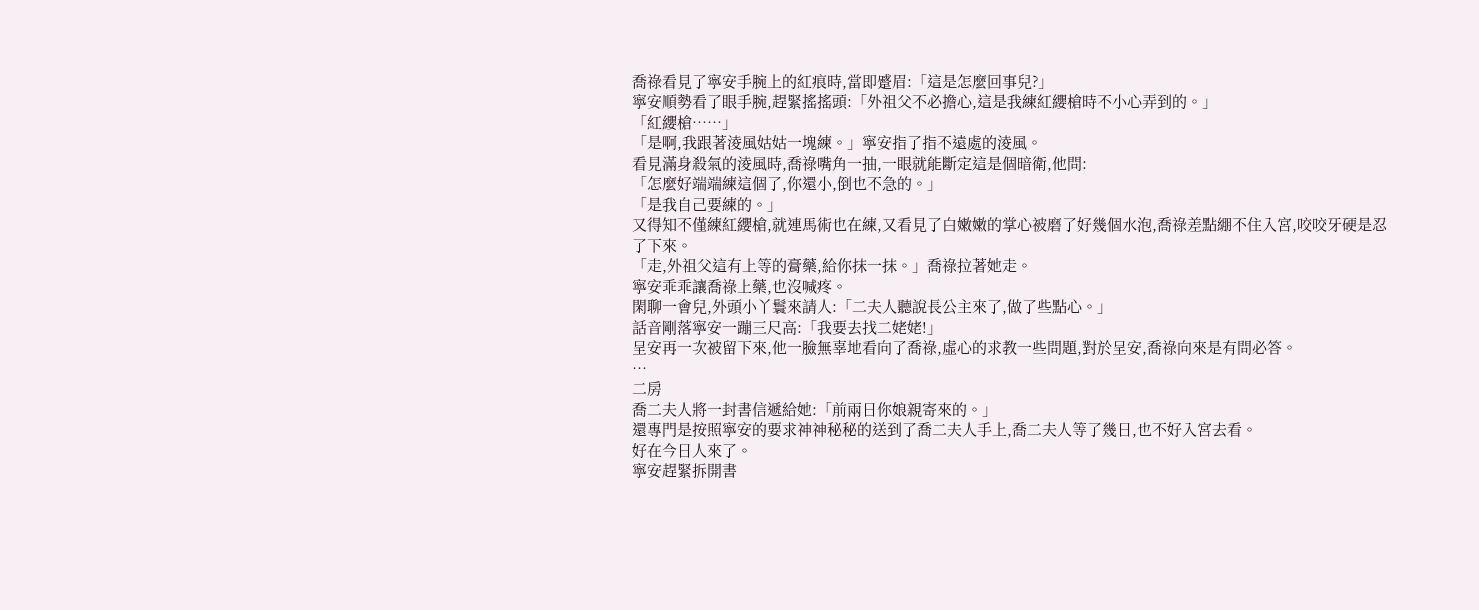喬祿看見了寧安手腕上的紅痕時,當即蹙眉:「這是怎麼回事兒?」
寧安順勢看了眼手腕,趕緊搖搖頭:「外祖父不必擔心,這是我練紅纓槍時不小心弄到的。」
「紅纓槍……」
「是啊,我跟著淩風姑姑一塊練。」寧安指了指不遠處的淩風。
看見滿身殺氣的淩風時,喬祿嘴角一抽,一眼就能斷定這是個暗衛,他問:
「怎麼好端端練這個了,你還小,倒也不急的。」
「是我自己要練的。」
又得知不僅練紅纓槍,就連馬術也在練,又看見了白嫩嫩的掌心被磨了好幾個水泡,喬祿差點綳不住入宮,咬咬牙硬是忍了下來。
「走,外祖父這有上等的膏藥,給你抹一抹。」喬祿拉著她走。
寧安乖乖讓喬祿上藥,也沒喊疼。
閑聊一會兒,外頭小丫鬟來請人:「二夫人聽說長公主來了,做了些點心。」
話音剛落寧安一蹦三尺高:「我要去找二姥姥!」
呈安再一次被留下來,他一臉無辜地看向了喬祿,虛心的求教一些問題,對於呈安,喬祿向來是有問必答。
…
二房
喬二夫人將一封書信遞給她:「前兩日你娘親寄來的。」
還專門是按照寧安的要求神神秘秘的送到了喬二夫人手上,喬二夫人等了幾日,也不好入宮去看。
好在今日人來了。
寧安趕緊拆開書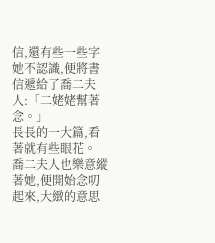信,還有些一些字她不認識,便將書信遞給了喬二夫人:「二姥姥幫著念。」
長長的一大篇,看著就有些眼花。
喬二夫人也樂意縱著她,便開始念叨起來,大緻的意思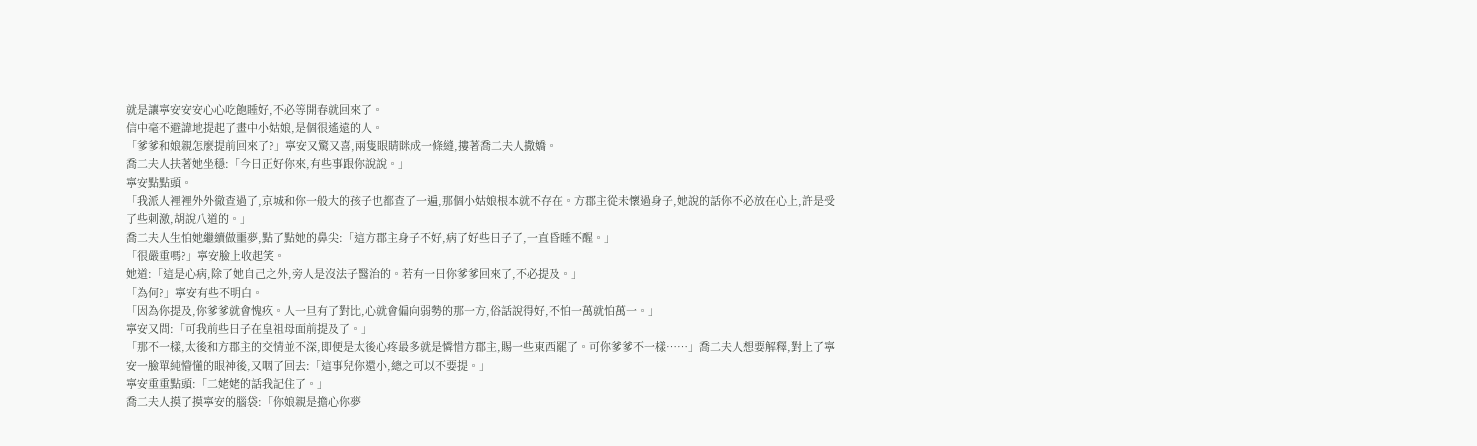就是讓寧安安安心心吃飽睡好,不必等開春就回來了。
信中毫不避諱地提起了畫中小姑娘,是個很遙遠的人。
「爹爹和娘親怎麼提前回來了?」寧安又驚又喜,兩隻眼睛眯成一條縫,摟著喬二夫人撒嬌。
喬二夫人扶著她坐穩:「今日正好你來,有些事跟你說說。」
寧安點點頭。
「我派人裡裡外外徹查過了,京城和你一般大的孩子也都查了一遍,那個小姑娘根本就不存在。方郡主從未懷過身子,她說的話你不必放在心上,許是受了些刺激,胡說八道的。」
喬二夫人生怕她繼續做噩夢,點了點她的鼻尖:「這方郡主身子不好,病了好些日子了,一直昏睡不醒。」
「很嚴重嗎?」寧安臉上收起笑。
她道:「這是心病,除了她自己之外,旁人是沒法子醫治的。若有一日你爹爹回來了,不必提及。」
「為何?」寧安有些不明白。
「因為你提及,你爹爹就會愧疚。人一旦有了對比,心就會偏向弱勢的那一方,俗話說得好,不怕一萬就怕萬一。」
寧安又問:「可我前些日子在皇祖母面前提及了。」
「那不一樣,太後和方郡主的交情並不深,即便是太後心疼最多就是憐惜方郡主,賜一些東西罷了。可你爹爹不一樣……」喬二夫人想要解釋,對上了寧安一臉單純懵懂的眼神後,又咽了回去:「這事兒你還小,總之可以不要提。」
寧安重重點頭:「二姥姥的話我記住了。」
喬二夫人摸了摸寧安的腦袋:「你娘親是擔心你夢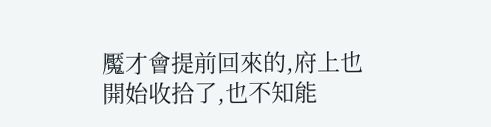魘才會提前回來的,府上也開始收拾了,也不知能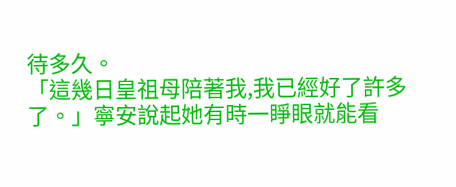待多久。
「這幾日皇祖母陪著我,我已經好了許多了。」寧安說起她有時一睜眼就能看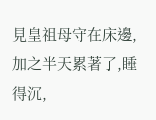見皇祖母守在床邊,加之半天累著了,睡得沉,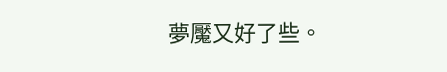夢魘又好了些。